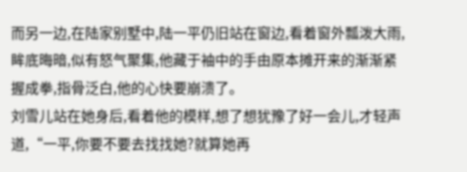而另一边,在陆家别墅中,陆一平仍旧站在窗边,看着窗外瓢泼大雨,眸底晦暗,似有怒气聚集,他藏于袖中的手由原本摊开来的渐渐紧握成拳,指骨泛白,他的心快要崩溃了。
刘雪儿站在她身后,看着他的模样,想了想犹豫了好一会儿,才轻声道,“一平,你要不要去找找她?就算她再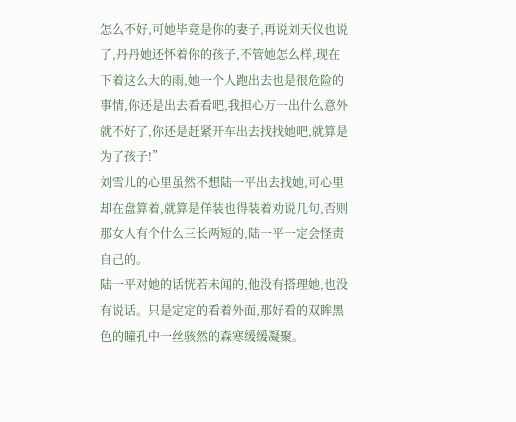怎么不好,可她毕竟是你的妻子,再说刘天仪也说了,丹丹她还怀着你的孩子,不管她怎么样,现在下着这么大的雨,她一个人跑出去也是很危险的事情,你还是出去看看吧,我担心万一出什么意外就不好了,你还是赶紧开车出去找找她吧,就算是为了孩子!”
刘雪儿的心里虽然不想陆一平出去找她,可心里却在盘算着,就算是佯装也得装着劝说几句,否则那女人有个什么三长两短的,陆一平一定会怪责自己的。
陆一平对她的话恍若未闻的,他没有搭理她,也没有说话。只是定定的看着外面,那好看的双眸黑色的瞳孔中一丝骇然的森寒缓缓凝聚。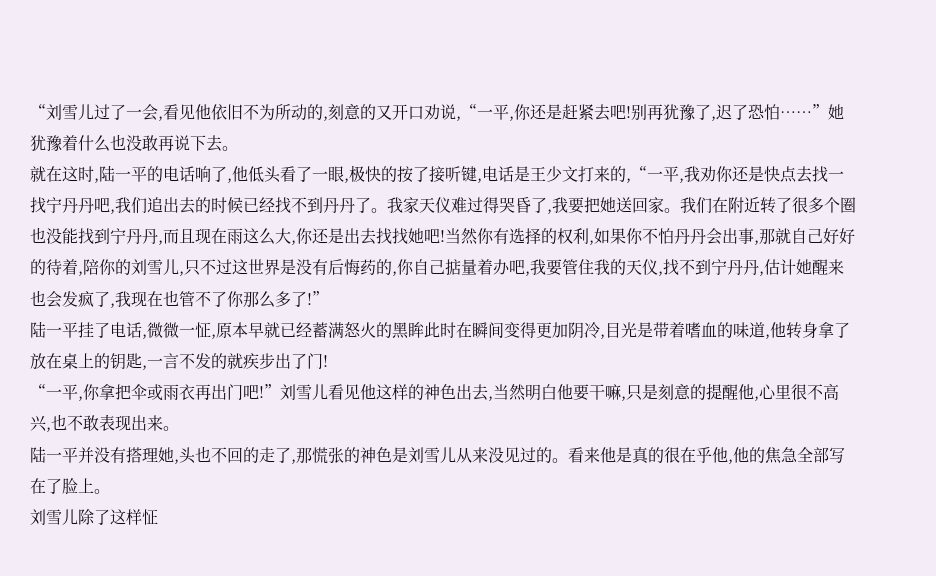“刘雪儿过了一会,看见他依旧不为所动的,刻意的又开口劝说,“一平,你还是赶紧去吧!别再犹豫了,迟了恐怕……”她犹豫着什么也没敢再说下去。
就在这时,陆一平的电话响了,他低头看了一眼,极快的按了接听键,电话是王少文打来的,“一平,我劝你还是快点去找一找宁丹丹吧,我们追出去的时候已经找不到丹丹了。我家天仪难过得哭昏了,我要把她送回家。我们在附近转了很多个圈也没能找到宁丹丹,而且现在雨这么大,你还是出去找找她吧!当然你有选择的权利,如果你不怕丹丹会出事,那就自己好好的待着,陪你的刘雪儿,只不过这世界是没有后悔药的,你自己掂量着办吧,我要管住我的天仪,找不到宁丹丹,估计她醒来也会发疯了,我现在也管不了你那么多了!”
陆一平挂了电话,微微一怔,原本早就已经蓄满怒火的黑眸此时在瞬间变得更加阴冷,目光是带着嗜血的味道,他转身拿了放在桌上的钥匙,一言不发的就疾步出了门!
“一平,你拿把伞或雨衣再出门吧!”刘雪儿看见他这样的神色出去,当然明白他要干嘛,只是刻意的提醒他,心里很不高兴,也不敢表现出来。
陆一平并没有搭理她,头也不回的走了,那慌张的神色是刘雪儿从来没见过的。看来他是真的很在乎他,他的焦急全部写在了脸上。
刘雪儿除了这样怔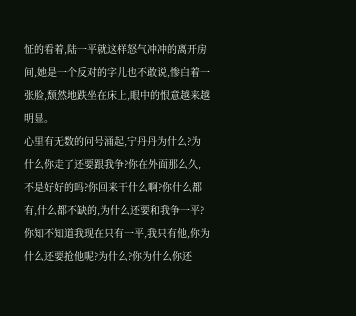怔的看着,陆一平就这样怒气冲冲的离开房间,她是一个反对的字儿也不敢说,惨白着一张脸,颓然地跌坐在床上,眼中的恨意越来越明显。
心里有无数的问号涌起,宁丹丹为什么?为什么你走了还要跟我争?你在外面那么久,不是好好的吗?你回来干什么啊?你什么都有,什么都不缺的,为什么还要和我争一平?你知不知道我现在只有一平,我只有他,你为什么还要抢他呢?为什么?你为什么你还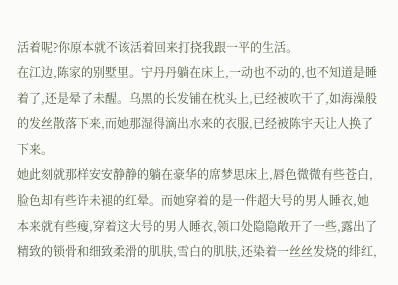活着呢?你原本就不该活着回来打挠我跟一平的生活。
在江边,陈家的别墅里。宁丹丹躺在床上,一动也不动的,也不知道是睡着了,还是晕了未醒。乌黑的长发铺在枕头上,已经被吹干了,如海澡般的发丝散落下来,而她那湿得滴出水来的衣服,已经被陈宇天让人换了下来。
她此刻就那样安安静静的躺在豪华的席梦思床上,唇色微微有些苍白,脸色却有些许未褪的红晕。而她穿着的是一件超大号的男人睡衣,她本来就有些瘦,穿着这大号的男人睡衣,领口处隐隐敞开了一些,露出了精致的锁骨和细致柔滑的肌肤,雪白的肌肤,还染着一丝丝发烧的绯红,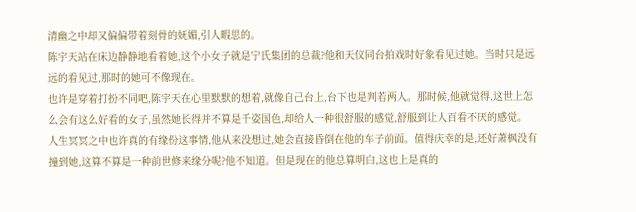清幽之中却又偏偏带着刻骨的妩媚,引人暇思的。
陈宇天站在床边静静地看着她,这个小女子就是宁氏集团的总裁?他和天仪同台拍戏时好象看见过她。当时只是远远的看见过,那时的她可不像现在。
也许是穿着打扮不同吧,陈宇天在心里默默的想着,就像自己台上,台下也是判若两人。那时候,他就觉得,这世上怎么会有这么好看的女子,虽然她长得并不算是千姿国色,却给人一种很舒服的感觉,舒服到让人百看不厌的感觉。
人生冥冥之中也许真的有缘份这事情,他从来没想过,她会直接昏倒在他的车子前面。值得庆幸的是,还好萧枫没有撞到她,这算不算是一种前世修来缘分呢?他不知道。但是现在的他总算明白,这也上是真的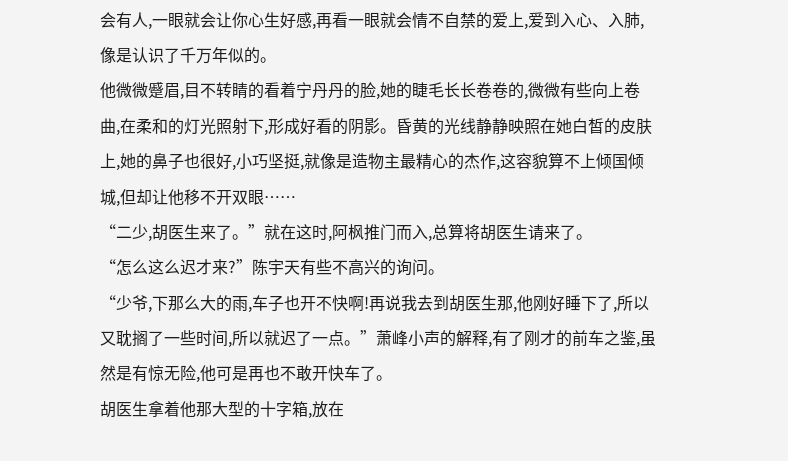会有人,一眼就会让你心生好感,再看一眼就会情不自禁的爱上,爱到入心、入肺,像是认识了千万年似的。
他微微蹙眉,目不转睛的看着宁丹丹的脸,她的睫毛长长卷卷的,微微有些向上卷曲,在柔和的灯光照射下,形成好看的阴影。昏黄的光线静静映照在她白皙的皮肤上,她的鼻子也很好,小巧坚挺,就像是造物主最精心的杰作,这容貌算不上倾国倾城,但却让他移不开双眼……
“二少,胡医生来了。”就在这时,阿枫推门而入,总算将胡医生请来了。
“怎么这么迟才来?”陈宇天有些不高兴的询问。
“少爷,下那么大的雨,车子也开不快啊!再说我去到胡医生那,他刚好睡下了,所以又耽搁了一些时间,所以就迟了一点。”萧峰小声的解释,有了刚才的前车之鉴,虽然是有惊无险,他可是再也不敢开快车了。
胡医生拿着他那大型的十字箱,放在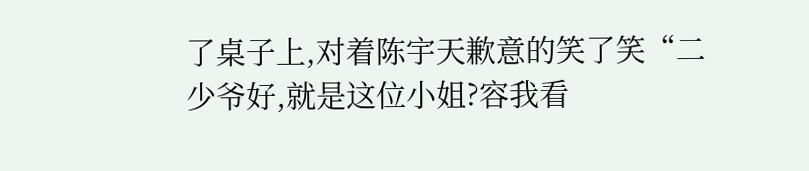了桌子上,对着陈宇天歉意的笑了笑“二少爷好,就是这位小姐?容我看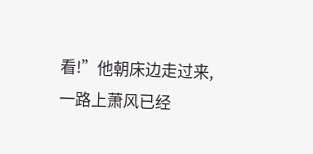看!”他朝床边走过来,一路上萧风已经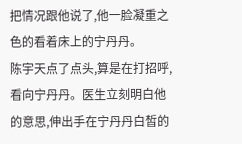把情况跟他说了,他一脸凝重之色的看着床上的宁丹丹。
陈宇天点了点头,算是在打招呼,看向宁丹丹。医生立刻明白他的意思,伸出手在宁丹丹白皙的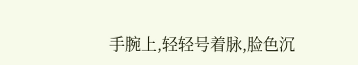手腕上,轻轻号着脉,脸色沉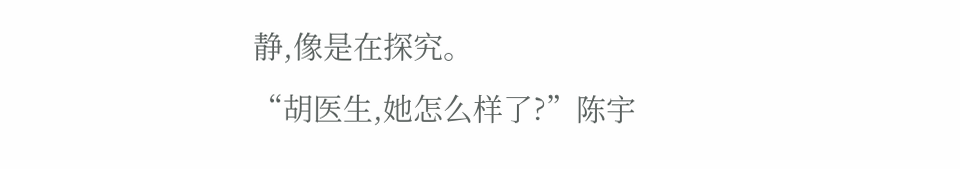静,像是在探究。
“胡医生,她怎么样了?”陈宇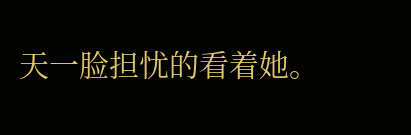天一脸担忧的看着她。